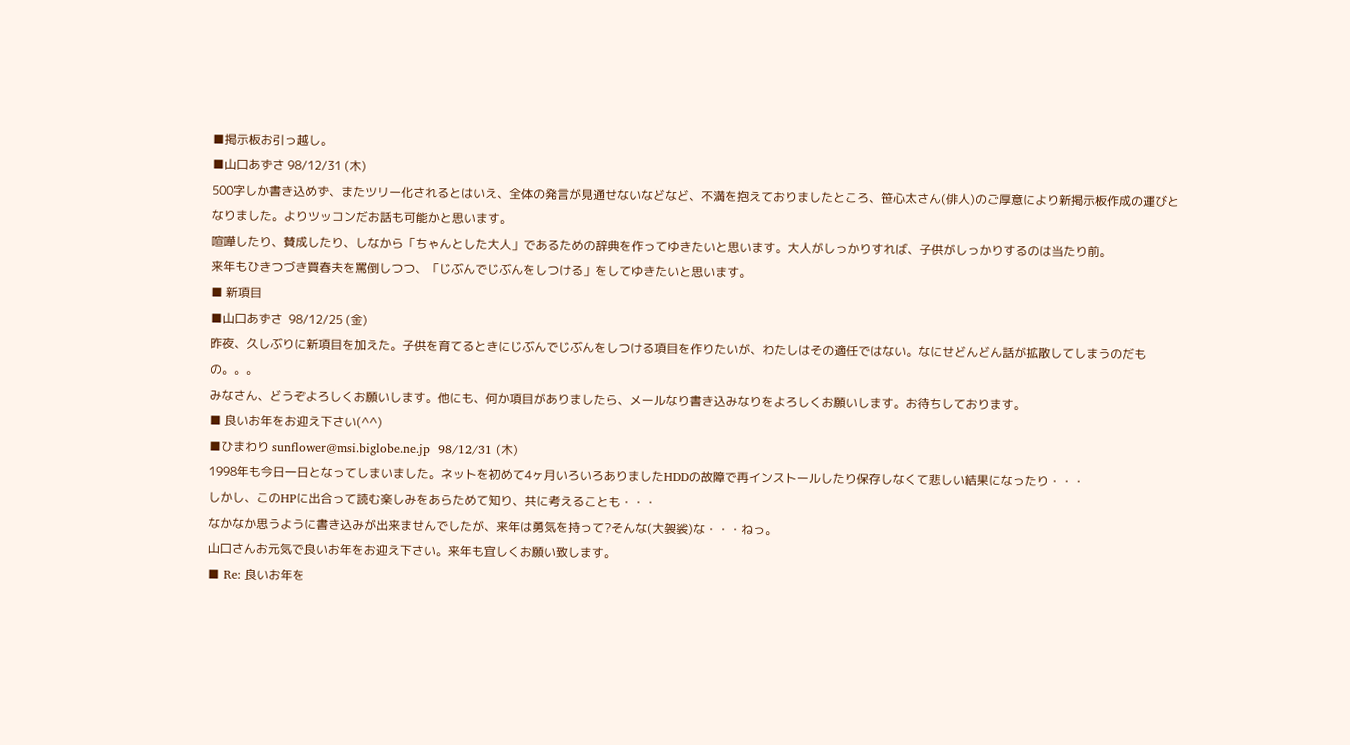■掲示板お引っ越し。
■山口あずさ 98/12/31 (木)
500字しか書き込めず、またツリー化されるとはいえ、全体の発言が見通せないなどなど、不満を抱えておりましたところ、笹心太さん(俳人)のご厚意により新掲示板作成の運びとなりました。よりツッコンだお話も可能かと思います。
喧嘩したり、賛成したり、しなから「ちゃんとした大人」であるための辞典を作ってゆきたいと思います。大人がしっかりすれば、子供がしっかりするのは当たり前。
来年もひきつづき買春夫を罵倒しつつ、「じぶんでじぶんをしつける」をしてゆきたいと思います。
■ 新項目
■山口あずさ  98/12/25 (金)
昨夜、久しぶりに新項目を加えた。子供を育てるときにじぶんでじぶんをしつける項目を作りたいが、わたしはその適任ではない。なにせどんどん話が拡散してしまうのだもの。。。
みなさん、どうぞよろしくお願いします。他にも、何か項目がありましたら、メールなり書き込みなりをよろしくお願いします。お待ちしております。
■ 良いお年をお迎え下さい(^^)
■ひまわり sunflower@msi.biglobe.ne.jp  98/12/31 (木)
1998年も今日一日となってしまいました。ネットを初めて4ヶ月いろいろありましたHDDの故障で再インストールしたり保存しなくて悲しい結果になったり・・・
しかし、このHPに出合って読む楽しみをあらためて知り、共に考えることも・・・
なかなか思うように書き込みが出来ませんでしたが、来年は勇気を持って?そんな(大袈裟)な・・・ねっ。
山口さんお元気で良いお年をお迎え下さい。来年も宜しくお願い致します。
■ Re: 良いお年を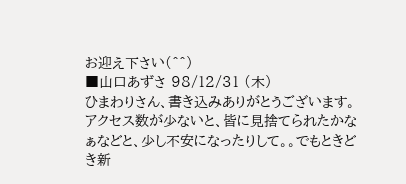お迎え下さい(^^)
■山口あずさ 98/12/31 (木)
ひまわりさん、書き込みありがとうございます。アクセス数が少ないと、皆に見捨てられたかなぁなどと、少し不安になったりして。。でもときどき新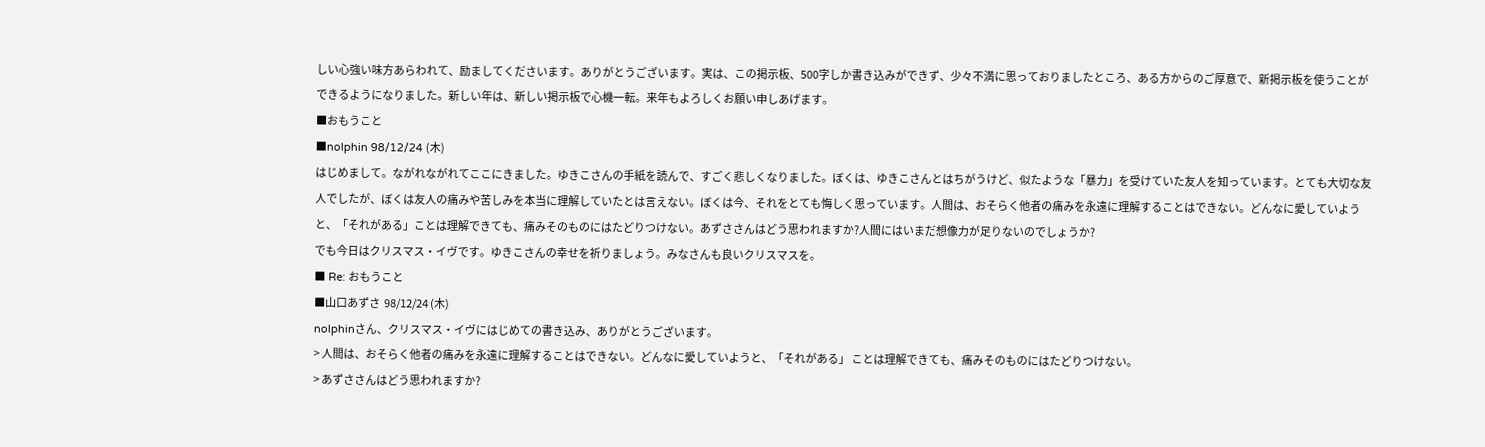しい心強い味方あらわれて、励ましてくださいます。ありがとうございます。実は、この掲示板、500字しか書き込みができず、少々不満に思っておりましたところ、ある方からのご厚意で、新掲示板を使うことができるようになりました。新しい年は、新しい掲示板で心機一転。来年もよろしくお願い申しあげます。
■おもうこと
■nolphin 98/12/24 (木)
はじめまして。ながれながれてここにきました。ゆきこさんの手紙を読んで、すごく悲しくなりました。ぼくは、ゆきこさんとはちがうけど、似たような「暴力」を受けていた友人を知っています。とても大切な友人でしたが、ぼくは友人の痛みや苦しみを本当に理解していたとは言えない。ぼくは今、それをとても悔しく思っています。人間は、おそらく他者の痛みを永遠に理解することはできない。どんなに愛していようと、「それがある」ことは理解できても、痛みそのものにはたどりつけない。あずささんはどう思われますか?人間にはいまだ想像力が足りないのでしょうか?
でも今日はクリスマス・イヴです。ゆきこさんの幸せを祈りましょう。みなさんも良いクリスマスを。
■ Re: おもうこと
■山口あずさ  98/12/24 (木)
nolphinさん、クリスマス・イヴにはじめての書き込み、ありがとうございます。
> 人間は、おそらく他者の痛みを永遠に理解することはできない。どんなに愛していようと、「それがある」 ことは理解できても、痛みそのものにはたどりつけない。
> あずささんはどう思われますか?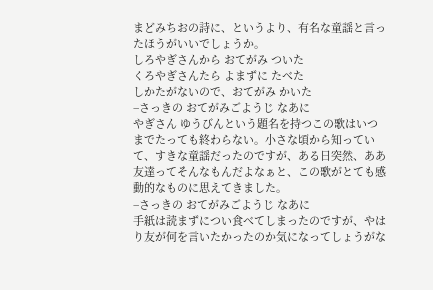まどみちおの詩に、というより、有名な童謡と言ったほうがいいでしょうか。
しろやぎさんから おてがみ ついた
くろやぎさんたら よまずに たべた
しかたがないので、おてがみ かいた
−さっきの おてがみごようじ なあに
やぎさん ゆうびんという題名を持つこの歌はいつまでたっても終わらない。小さな頃から知っていて、すきな童謡だったのですが、ある日突然、ああ友達ってそんなもんだよなぁと、この歌がとても感動的なものに思えてきました。
−さっきの おてがみごようじ なあに
手紙は読まずについ食べてしまったのですが、やはり友が何を言いたかったのか気になってしょうがな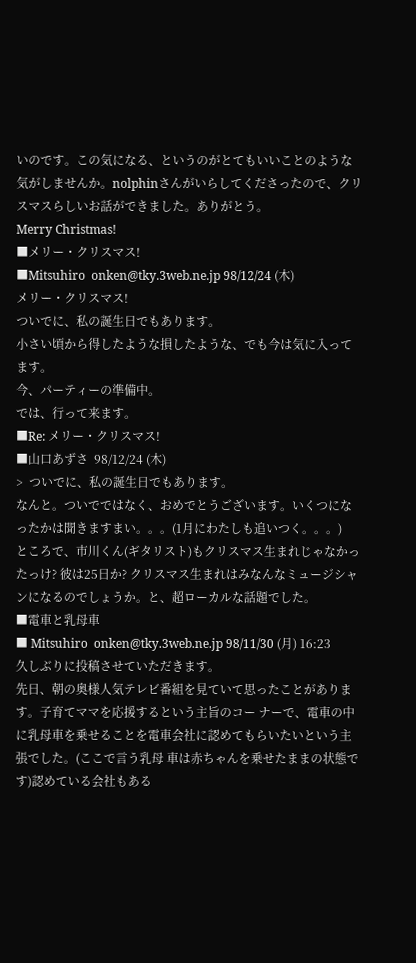いのです。この気になる、というのがとてもいいことのような気がしませんか。nolphinさんがいらしてくださったので、クリスマスらしいお話ができました。ありがとう。
Merry Christmas!
■メリー・クリスマス!
■Mitsuhiro  onken@tky.3web.ne.jp 98/12/24 (木)
メリー・クリスマス!
ついでに、私の誕生日でもあります。
小さい頃から得したような損したような、でも今は気に入ってます。
今、パーティーの準備中。
では、行って来ます。
■Re: メリー・クリスマス!
■山口あずさ  98/12/24 (木)
>  ついでに、私の誕生日でもあります。
なんと。ついでではなく、おめでとうございます。いくつになったかは聞きますまい。。。(1月にわたしも追いつく。。。)
ところで、市川くん(ギタリスト)もクリスマス生まれじゃなかったっけ? 彼は25日か? クリスマス生まれはみなんなミュージシャンになるのでしょうか。と、超ローカルな話題でした。
■電車と乳母車
■ Mitsuhiro  onken@tky.3web.ne.jp 98/11/30 (月) 16:23
久しぶりに投稿させていただきます。
先日、朝の奥様人気テレビ番組を見ていて思ったことがあります。子育てママを応援するという主旨のコー ナーで、電車の中に乳母車を乗せることを電車会社に認めてもらいたいという主張でした。(ここで言う乳母 車は赤ちゃんを乗せたままの状態です)認めている会社もある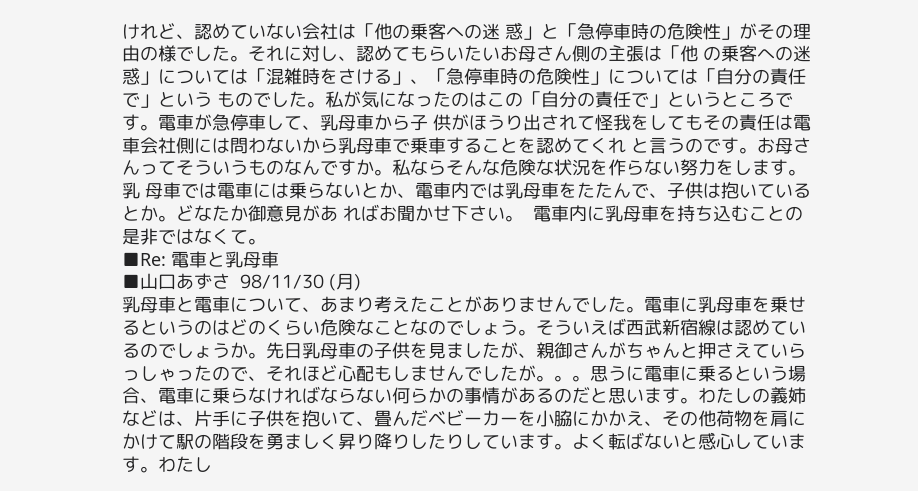けれど、認めていない会社は「他の乗客への迷 惑」と「急停車時の危険性」がその理由の様でした。それに対し、認めてもらいたいお母さん側の主張は「他 の乗客への迷惑」については「混雑時をさける」、「急停車時の危険性」については「自分の責任で」という ものでした。私が気になったのはこの「自分の責任で」というところです。電車が急停車して、乳母車から子 供がほうり出されて怪我をしてもその責任は電車会社側には問わないから乳母車で乗車することを認めてくれ と言うのです。お母さんってそういうものなんですか。私ならそんな危険な状況を作らない努力をします。乳 母車では電車には乗らないとか、電車内では乳母車をたたんで、子供は抱いているとか。どなたか御意見があ ればお聞かせ下さい。  電車内に乳母車を持ち込むことの是非ではなくて。
■Re: 電車と乳母車
■山口あずさ  98/11/30 (月)
乳母車と電車について、あまり考えたことがありませんでした。電車に乳母車を乗せるというのはどのくらい危険なことなのでしょう。そういえば西武新宿線は認めているのでしょうか。先日乳母車の子供を見ましたが、親御さんがちゃんと押さえていらっしゃったので、それほど心配もしませんでしたが。。。思うに電車に乗るという場合、電車に乗らなければならない何らかの事情があるのだと思います。わたしの義姉などは、片手に子供を抱いて、畳んだベビーカーを小脇にかかえ、その他荷物を肩にかけて駅の階段を勇ましく昇り降りしたりしています。よく転ばないと感心しています。わたし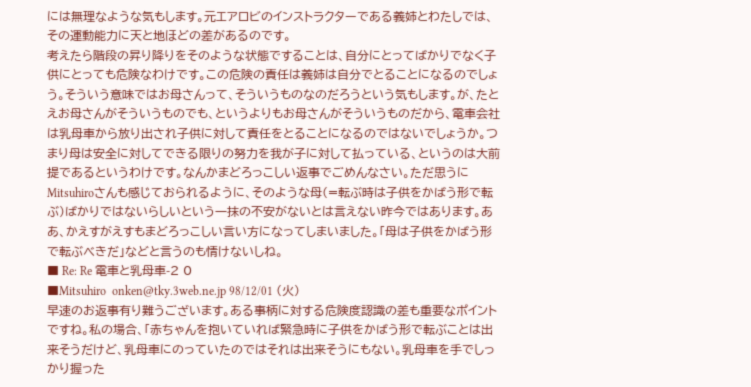には無理なような気もします。元エアロビのインストラクターである義姉とわたしでは、その運動能力に天と地ほどの差があるのです。
考えたら階段の昇り降りをそのような状態ですることは、自分にとってばかりでなく子供にとっても危険なわけです。この危険の責任は義姉は自分でとることになるのでしょう。そういう意味ではお母さんって、そういうものなのだろうという気もします。が、たとえお母さんがそういうものでも、というよりもお母さんがそういうものだから、電車会社は乳母車から放り出され子供に対して責任をとることになるのではないでしょうか。つまり母は安全に対してできる限りの努力を我が子に対して払っている、というのは大前提であるというわけです。なんかまどろっこしい返事でごめんなさい。ただ思うにMitsuhiroさんも感じておられるように、そのような母(=転ぶ時は子供をかばう形で転ぶ)ばかりではないらしいという一抹の不安がないとは言えない昨今ではあります。ああ、かえすがえすもまどろっこしい言い方になってしまいました。「母は子供をかばう形で転ぶべきだ」などと言うのも情けないしね。
■ Re: Re 電車と乳母車-2 0
■Mitsuhiro  onken@tky.3web.ne.jp 98/12/01 (火)
早速のお返事有り難うございます。ある事柄に対する危険度認識の差も重要なポイントですね。私の場合、「赤ちゃんを抱いていれば緊急時に子供をかばう形で転ぶことは出来そうだけど、乳母車にのっていたのではそれは出来そうにもない。乳母車を手でしっかり握った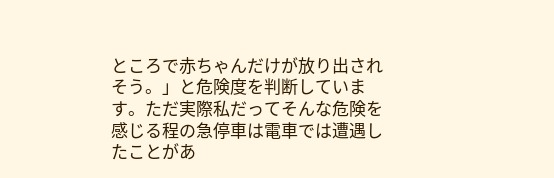ところで赤ちゃんだけが放り出されそう。」と危険度を判断しています。ただ実際私だってそんな危険を感じる程の急停車は電車では遭遇したことがあ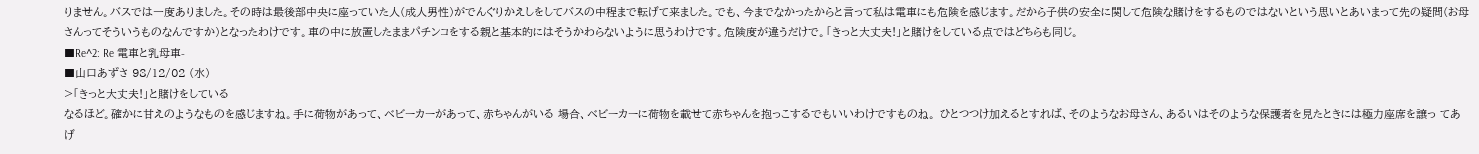りません。バスでは一度ありました。その時は最後部中央に座っていた人(成人男性)がでんぐりかえしをしてバスの中程まで転げて来ました。でも、今までなかったからと言って私は電車にも危険を感じます。だから子供の安全に関して危険な賭けをするものではないという思いとあいまって先の疑問(お母さんってそういうものなんですか)となったわけです。車の中に放置したままパチンコをする親と基本的にはそうかわらないように思うわけです。危険度が違うだけで。「きっと大丈夫!」と賭けをしている点ではどちらも同じ。
■Re^2: Re 電車と乳母車-
■山口あずさ 98/12/02 (水)
>「きっと大丈夫!」と賭けをしている
なるほど。確かに甘えのようなものを感じますね。手に荷物があって、ベビーカーがあって、赤ちゃんがいる 場合、ベビーカーに荷物を載せて赤ちゃんを抱っこするでもいいわけですものね。 ひとつつけ加えるとすれば、そのようなお母さん、あるいはそのような保護者を見たときには極力座席を譲っ てあげ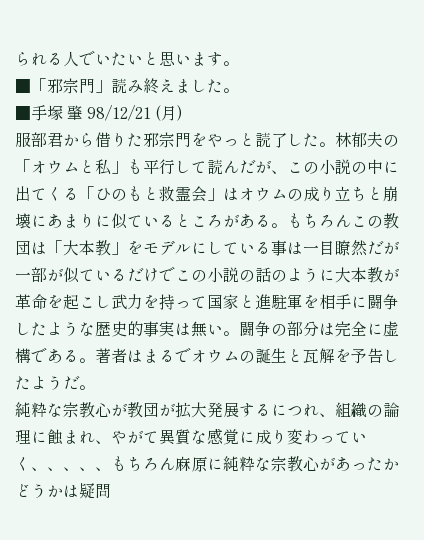られる人でいたいと思います。
■「邪宗門」読み終えました。
■手塚 肇 98/12/21 (月)
服部君から借りた邪宗門をやっと読了した。林郁夫の「オウムと私」も平行して読んだが、この小説の中に出てくる「ひのもと救霊会」はオウムの成り立ちと崩壊にあまりに似ているところがある。もちろんこの教団は「大本教」をモデルにしている事は一目瞭然だが一部が似ているだけでこの小説の話のように大本教が革命を起こし武力を持って国家と進駐軍を相手に闘争したような歴史的事実は無い。闘争の部分は完全に虚構である。著者はまるでオウムの誕生と瓦解を予告したようだ。
純粋な宗教心が教団が拡大発展するにつれ、組織の論理に蝕まれ、やがて異質な感覚に成り変わっていく、、、、、もちろん麻原に純粋な宗教心があったかどうかは疑問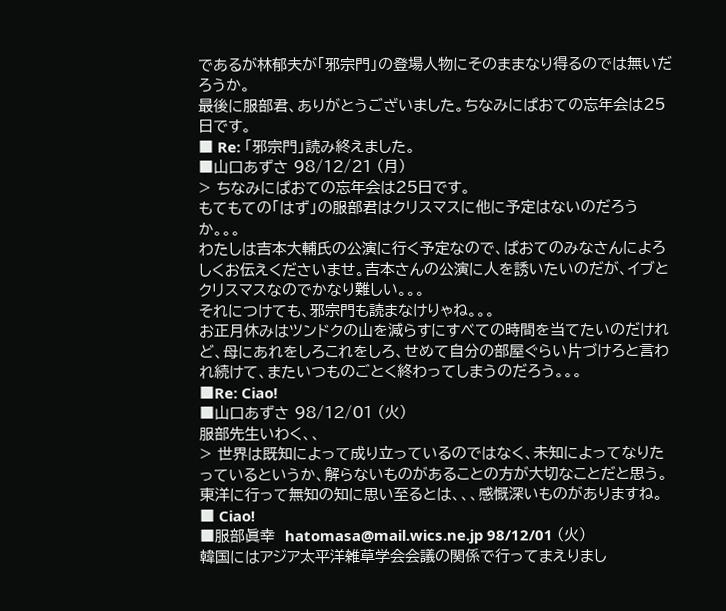であるが林郁夫が「邪宗門」の登場人物にそのままなり得るのでは無いだろうか。
最後に服部君、ありがとうございました。ちなみにぱおての忘年会は25日です。
■ Re: 「邪宗門」読み終えました。
■山口あずさ 98/12/21 (月)
> ちなみにぱおての忘年会は25日です。
もてもての「はず」の服部君はクリスマスに他に予定はないのだろうか。。。
わたしは吉本大輔氏の公演に行く予定なので、ぱおてのみなさんによろしくお伝えくださいませ。吉本さんの公演に人を誘いたいのだが、イブとクリスマスなのでかなり難しい。。。
それにつけても、邪宗門も読まなけりゃね。。。
お正月休みはツンドクの山を減らすにすべての時間を当てたいのだけれど、母にあれをしろこれをしろ、せめて自分の部屋ぐらい片づけろと言われ続けて、またいつものごとく終わってしまうのだろう。。。
■Re: Ciao!
■山口あずさ 98/12/01 (火)
服部先生いわく、、
> 世界は既知によって成り立っているのではなく、未知によってなりたっているというか、解らないものがあることの方が大切なことだと思う。
東洋に行って無知の知に思い至るとは、、、感慨深いものがありますね。
■ Ciao!
■服部眞幸  hatomasa@mail.wics.ne.jp 98/12/01 (火)
韓国にはアジア太平洋雑草学会会議の関係で行ってまえりまし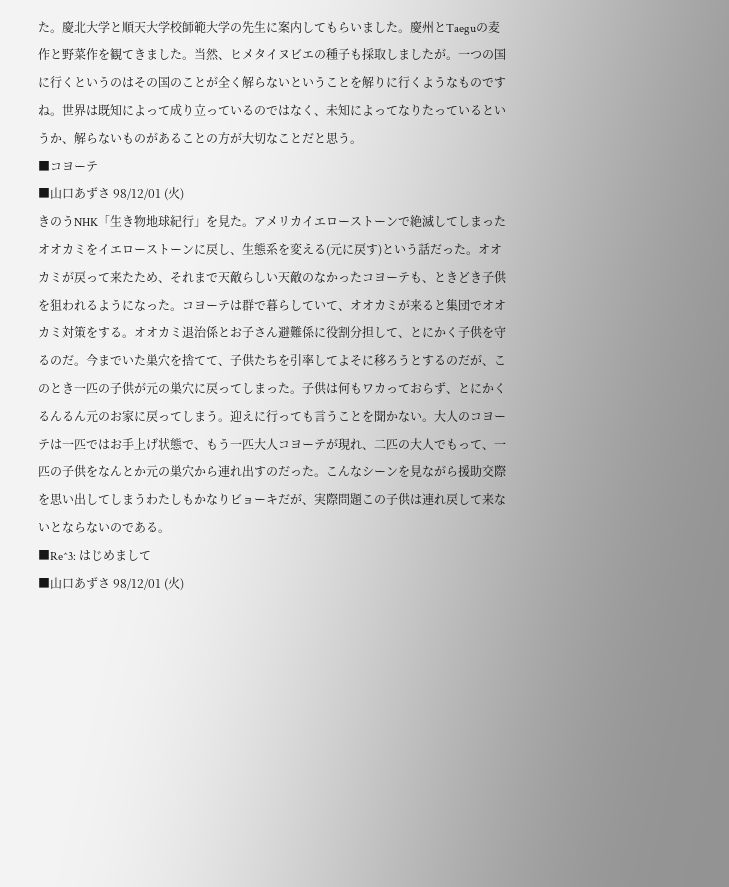た。慶北大学と順天大学校師範大学の先生に案内してもらいました。慶州とTaeguの麦作と野菜作を観てきました。当然、ヒメタイヌビエの種子も採取しましたが。一つの国に行くというのはその国のことが全く解らないということを解りに行くようなものですね。世界は既知によって成り立っているのではなく、未知によってなりたっているというか、解らないものがあることの方が大切なことだと思う。
■コヨーテ
■山口あずさ 98/12/01 (火)
きのうNHK「生き物地球紀行」を見た。アメリカイエローストーンで絶滅してしまったオオカミをイエローストーンに戻し、生態系を変える(元に戻す)という話だった。オオカミが戻って来たため、それまで天敵らしい天敵のなかったコヨーテも、ときどき子供を狙われるようになった。コヨーテは群で暮らしていて、オオカミが来ると集団でオオカミ対策をする。オオカミ退治係とお子さん避難係に役割分担して、とにかく子供を守るのだ。今までいた巣穴を捨てて、子供たちを引率してよそに移ろうとするのだが、このとき一匹の子供が元の巣穴に戻ってしまった。子供は何もワカっておらず、とにかくるんるん元のお家に戻ってしまう。迎えに行っても言うことを聞かない。大人のコヨーテは一匹ではお手上げ状態で、もう一匹大人コヨーテが現れ、二匹の大人でもって、一匹の子供をなんとか元の巣穴から連れ出すのだった。こんなシーンを見ながら援助交際を思い出してしまうわたしもかなりビョーキだが、実際問題この子供は連れ戻して来ないとならないのである。
■Re^3: はじめまして
■山口あずさ 98/12/01 (火)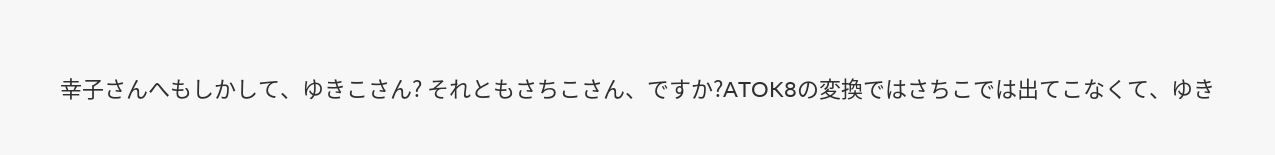幸子さんへもしかして、ゆきこさん? それともさちこさん、ですか?ATOK8の変換ではさちこでは出てこなくて、ゆき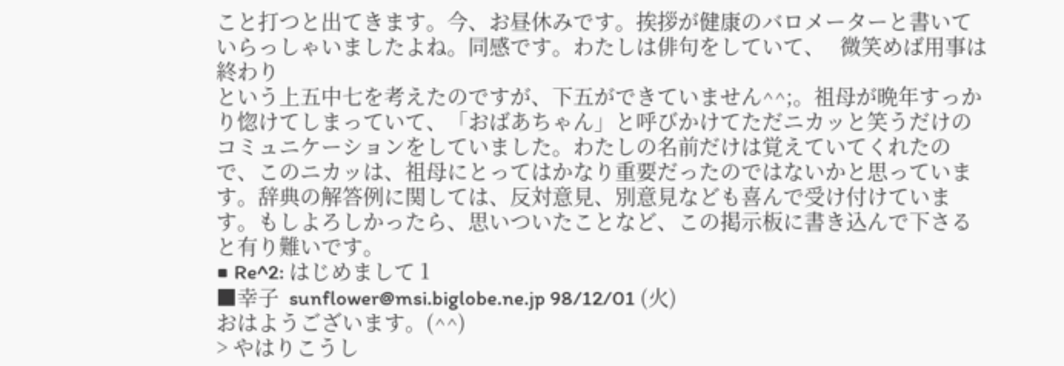こと打つと出てきます。今、お昼休みです。挨拶が健康のバロメーターと書いていらっしゃいましたよね。同感です。わたしは俳句をしていて、   微笑めば用事は終わり
という上五中七を考えたのですが、下五ができていません^^;。祖母が晩年すっかり惚けてしまっていて、「おばあちゃん」と呼びかけてただニカッと笑うだけのコミュニケーションをしていました。わたしの名前だけは覚えていてくれたので、このニカッは、祖母にとってはかなり重要だったのではないかと思っています。辞典の解答例に関しては、反対意見、別意見なども喜んで受け付けています。もしよろしかったら、思いついたことなど、この掲示板に書き込んで下さると有り難いです。
■ Re^2: はじめまして 1
■幸子  sunflower@msi.biglobe.ne.jp 98/12/01 (火)
おはようございます。(^^)
> やはりこうし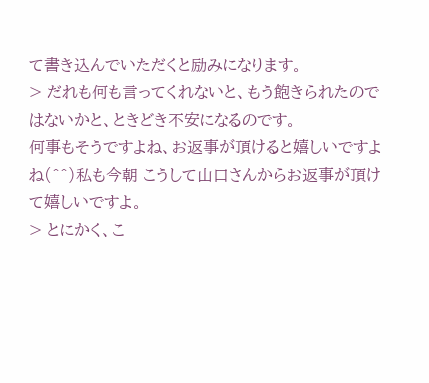て書き込んでいただくと励みになります。
> だれも何も言ってくれないと、もう飽きられたのではないかと、ときどき不安になるのです。
何事もそうですよね、お返事が頂けると嬉しいですよね(^^)私も今朝 こうして山口さんからお返事が頂けて嬉しいですよ。
> とにかく、こ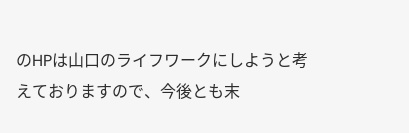のHPは山口のライフワークにしようと考えておりますので、今後とも末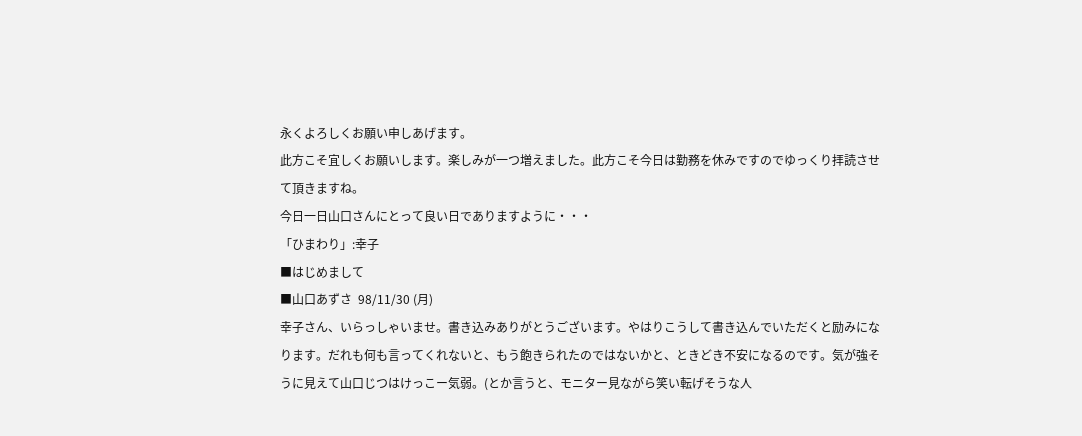永くよろしくお願い申しあげます。
此方こそ宜しくお願いします。楽しみが一つ増えました。此方こそ今日は勤務を休みですのでゆっくり拝読させて頂きますね。
今日一日山口さんにとって良い日でありますように・・・
「ひまわり」:幸子
■はじめまして
■山口あずさ  98/11/30 (月)
幸子さん、いらっしゃいませ。書き込みありがとうございます。やはりこうして書き込んでいただくと励みになります。だれも何も言ってくれないと、もう飽きられたのではないかと、ときどき不安になるのです。気が強そうに見えて山口じつはけっこー気弱。(とか言うと、モニター見ながら笑い転げそうな人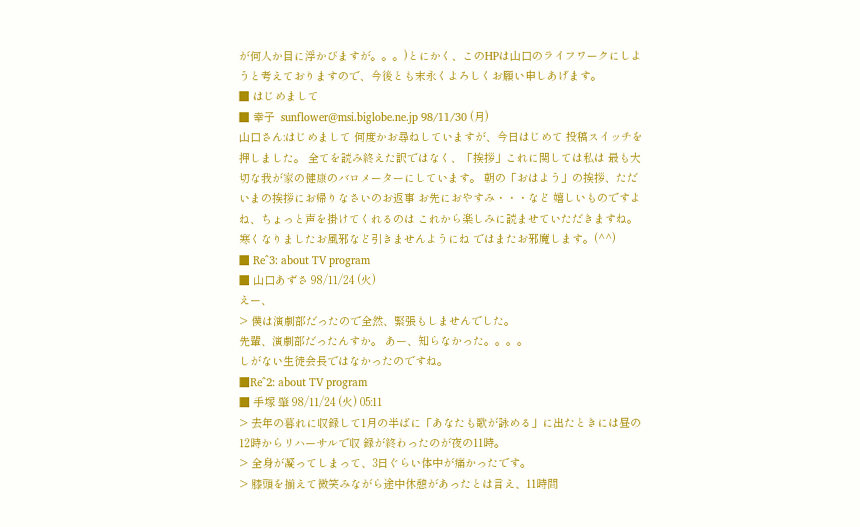が何人か目に浮かびますが。。。)とにかく、このHPは山口のライフワークにしようと考えておりますので、今後とも末永くよろしくお願い申しあげます。
■ はじめまして
■ 幸子  sunflower@msi.biglobe.ne.jp 98/11/30 (月)
山口さん:はじめまして 何度かお尋ねしていますが、今日はじめて 投稿スイッチを押しました。 全てを読み終えた訳ではなく、「挨拶」これに関しては私は 最も大切な我が家の健康のバロメーターにしています。 朝の「おはよう」の挨拶、ただいまの挨拶にお帰りなさいのお返事 お先におやすみ・・・など 嬉しいものですよね、ちょっと声を掛けてくれるのは これから楽しみに読ませていただきますね。 寒くなりましたお風邪など引きませんようにね ではまたお邪魔します。(^^)
■ Re^3: about TV program
■ 山口あずさ 98/11/24 (火)
えー、
> 僕は演劇部だったので全然、緊張もしませんでした。
先輩、演劇部だったんすか。 あー、知らなかった。。。。
しがない生徒会長ではなかったのですね。
■Re^2: about TV program
■ 手塚 肇 98/11/24 (火) 05:11
> 去年の暮れに収録して1月の半ばに「あなたも歌が詠める」に出たときには昼の12時からリハーサルで収 録が終わったのが夜の11時。
> 全身が凝ってしまって、3日ぐらい体中が痛かったです。
> 膝頭を揃えて微笑みながら途中休憩があったとは言え、11時間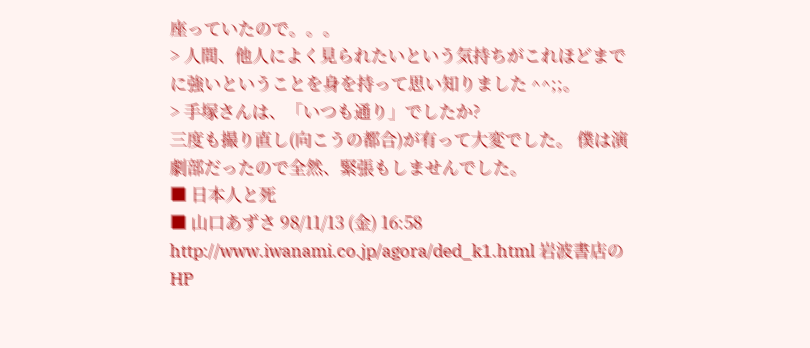座っていたので。。。
> 人間、他人によく見られたいという気持ちがこれほどまでに強いということを身を持って思い知りました ^^;;。
> 手塚さんは、「いつも通り」でしたか?
三度も撮り直し(向こうの都合)が有って大変でした。 僕は演劇部だったので全然、緊張もしませんでした。
■ 日本人と死
■ 山口あずさ 98/11/13 (金) 16:58 http://www.iwanami.co.jp/agora/ded_k1.html 岩波書店のHP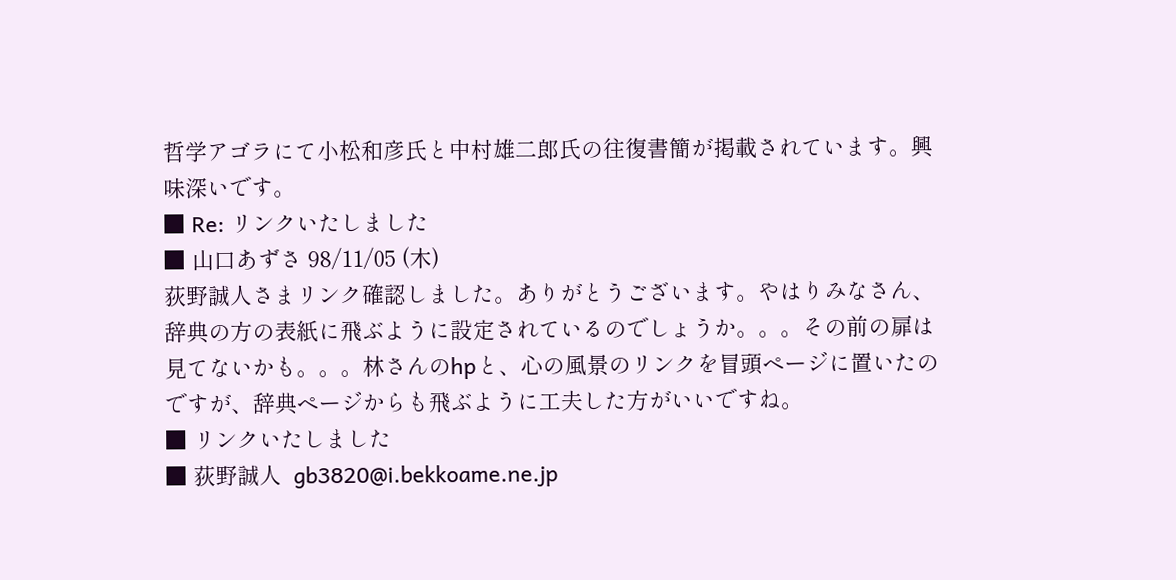哲学アゴラにて小松和彦氏と中村雄二郎氏の往復書簡が掲載されています。興味深いです。
■ Re: リンクいたしました
■ 山口あずさ 98/11/05 (木)
荻野誠人さまリンク確認しました。ありがとうございます。やはりみなさん、辞典の方の表紙に飛ぶように設定されているのでしょうか。。。その前の扉は見てないかも。。。林さんのhpと、心の風景のリンクを冒頭ページに置いたのですが、辞典ページからも飛ぶように工夫した方がいいですね。
■ リンクいたしました
■ 荻野誠人  gb3820@i.bekkoame.ne.jp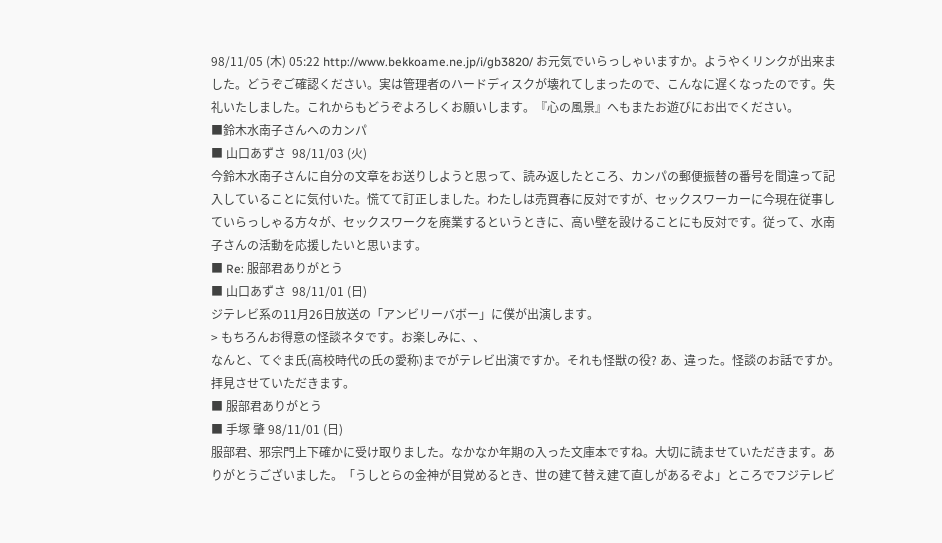98/11/05 (木) 05:22 http://www.bekkoame.ne.jp/i/gb3820/ お元気でいらっしゃいますか。ようやくリンクが出来ました。どうぞご確認ください。実は管理者のハードディスクが壊れてしまったので、こんなに遅くなったのです。失礼いたしました。これからもどうぞよろしくお願いします。『心の風景』へもまたお遊びにお出でください。
■鈴木水南子さんへのカンパ
■ 山口あずさ  98/11/03 (火)
今鈴木水南子さんに自分の文章をお送りしようと思って、読み返したところ、カンパの郵便振替の番号を間違って記入していることに気付いた。慌てて訂正しました。わたしは売買春に反対ですが、セックスワーカーに今現在従事していらっしゃる方々が、セックスワークを廃業するというときに、高い壁を設けることにも反対です。従って、水南子さんの活動を応援したいと思います。
■ Re: 服部君ありがとう
■ 山口あずさ  98/11/01 (日)
ジテレビ系の11月26日放送の「アンビリーバボー」に僕が出演します。
> もちろんお得意の怪談ネタです。お楽しみに、、
なんと、てぐま氏(高校時代の氏の愛称)までがテレビ出演ですか。それも怪獣の役? あ、違った。怪談のお話ですか。拝見させていただきます。
■ 服部君ありがとう
■ 手塚 肇 98/11/01 (日)
服部君、邪宗門上下確かに受け取りました。なかなか年期の入った文庫本ですね。大切に読ませていただきます。ありがとうございました。「うしとらの金神が目覚めるとき、世の建て替え建て直しがあるぞよ」ところでフジテレビ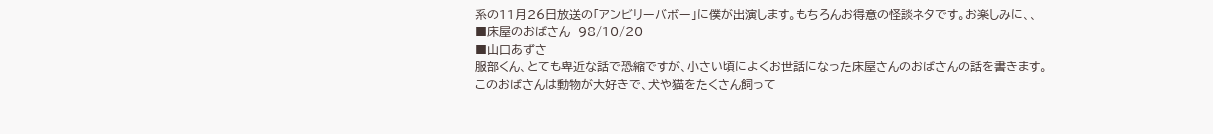系の11月26日放送の「アンビリーバボー」に僕が出演します。もちろんお得意の怪談ネタです。お楽しみに、、
■床屋のおばさん  98/10/20
■山口あずさ
服部くん、とても卑近な話で恐縮ですが、小さい頃によくお世話になった床屋さんのおばさんの話を書きます。
このおばさんは動物が大好きで、犬や猫をたくさん飼って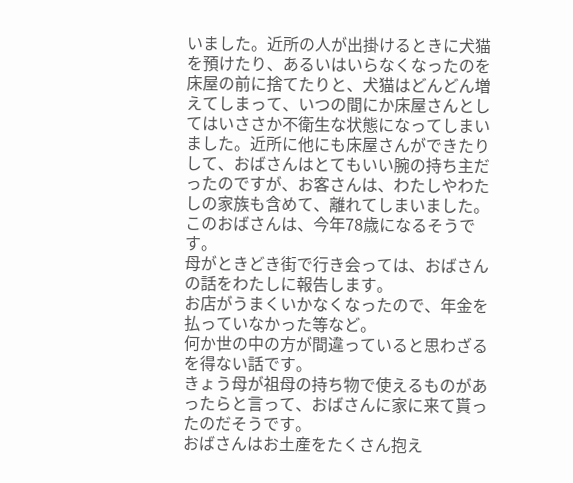いました。近所の人が出掛けるときに犬猫を預けたり、あるいはいらなくなったのを床屋の前に捨てたりと、犬猫はどんどん増えてしまって、いつの間にか床屋さんとしてはいささか不衛生な状態になってしまいました。近所に他にも床屋さんができたりして、おばさんはとてもいい腕の持ち主だったのですが、お客さんは、わたしやわたしの家族も含めて、離れてしまいました。
このおばさんは、今年78歳になるそうです。
母がときどき街で行き会っては、おばさんの話をわたしに報告します。
お店がうまくいかなくなったので、年金を払っていなかった等など。
何か世の中の方が間違っていると思わざるを得ない話です。
きょう母が祖母の持ち物で使えるものがあったらと言って、おばさんに家に来て貰ったのだそうです。
おばさんはお土産をたくさん抱え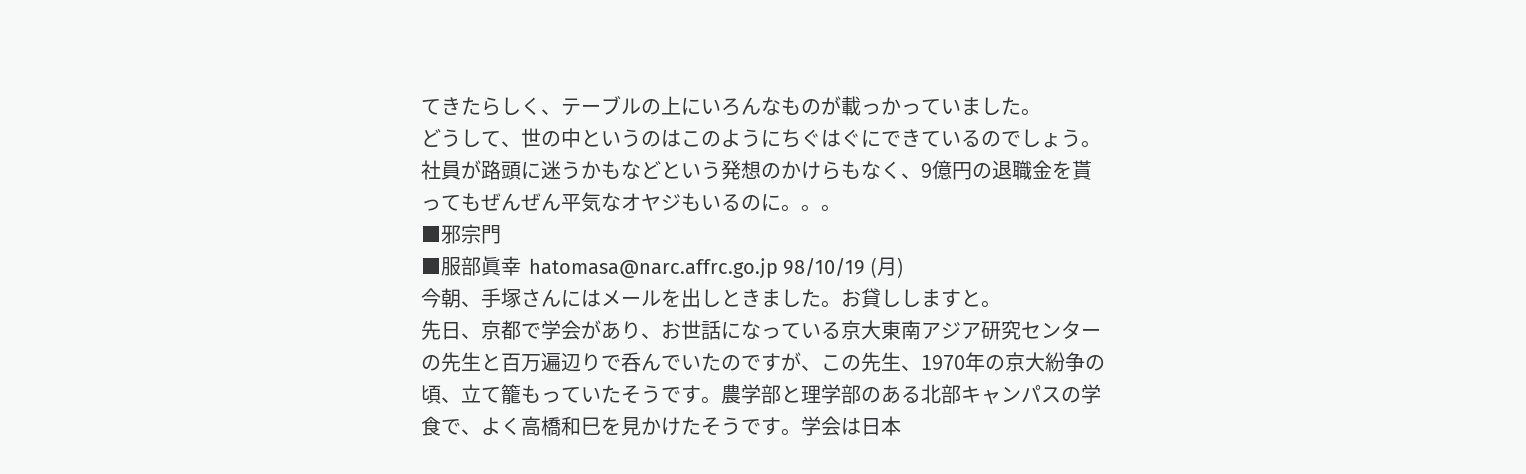てきたらしく、テーブルの上にいろんなものが載っかっていました。
どうして、世の中というのはこのようにちぐはぐにできているのでしょう。
社員が路頭に迷うかもなどという発想のかけらもなく、9億円の退職金を貰ってもぜんぜん平気なオヤジもいるのに。。。
■邪宗門
■服部眞幸  hatomasa@narc.affrc.go.jp 98/10/19 (月)
今朝、手塚さんにはメールを出しときました。お貸ししますと。
先日、京都で学会があり、お世話になっている京大東南アジア研究センターの先生と百万遍辺りで呑んでいたのですが、この先生、1970年の京大紛争の頃、立て籠もっていたそうです。農学部と理学部のある北部キャンパスの学食で、よく高橋和巳を見かけたそうです。学会は日本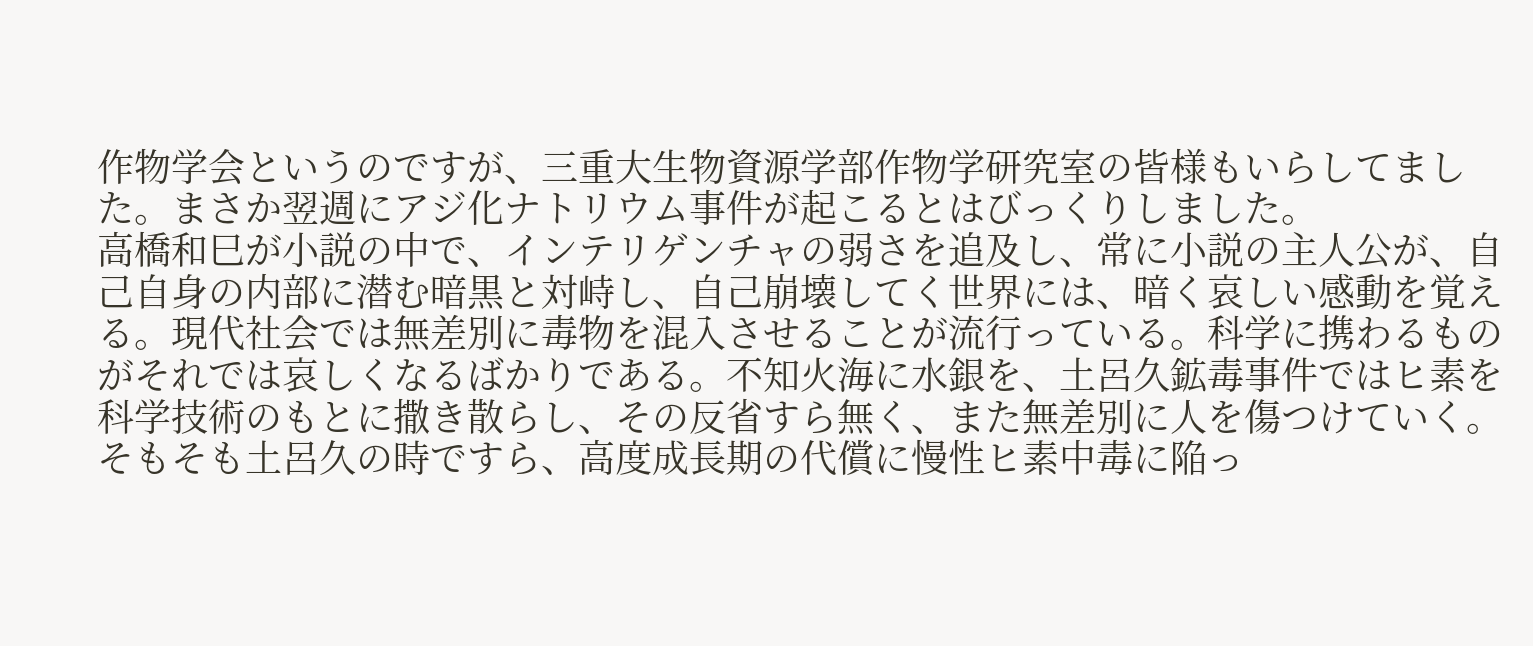作物学会というのですが、三重大生物資源学部作物学研究室の皆様もいらしてました。まさか翌週にアジ化ナトリウム事件が起こるとはびっくりしました。
高橋和巳が小説の中で、インテリゲンチャの弱さを追及し、常に小説の主人公が、自己自身の内部に潜む暗黒と対峙し、自己崩壊してく世界には、暗く哀しい感動を覚える。現代社会では無差別に毒物を混入させることが流行っている。科学に携わるものがそれでは哀しくなるばかりである。不知火海に水銀を、土呂久鉱毒事件ではヒ素を科学技術のもとに撒き散らし、その反省すら無く、また無差別に人を傷つけていく。そもそも土呂久の時ですら、高度成長期の代償に慢性ヒ素中毒に陥っ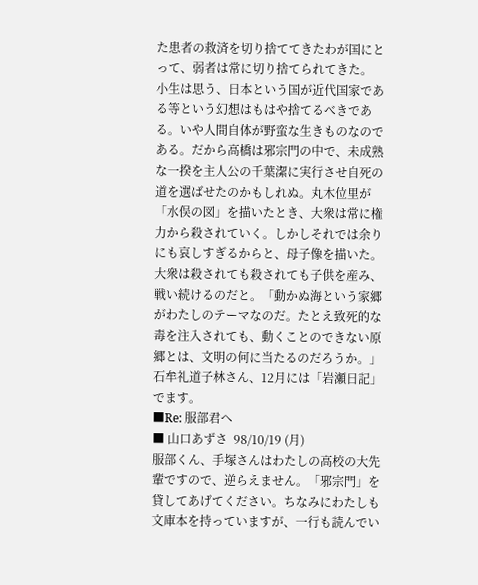た患者の救済を切り捨ててきたわが国にとって、弱者は常に切り捨てられてきた。
小生は思う、日本という国が近代国家である等という幻想はもはや捨てるべきである。いや人間自体が野蛮な生きものなのである。だから高橋は邪宗門の中で、未成熟な一揆を主人公の千葉潔に実行させ自死の道を選ばせたのかもしれぬ。丸木位里が「水俣の図」を描いたとき、大衆は常に権力から殺されていく。しかしそれでは余りにも哀しすぎるからと、母子像を描いた。大衆は殺されても殺されても子供を産み、戦い続けるのだと。「動かぬ海という家郷がわたしのテーマなのだ。たとえ致死的な毒を注入されても、動くことのできない原郷とは、文明の何に当たるのだろうか。」石牟礼道子林さん、12月には「岩瀬日記」でます。
■Re: 服部君へ
■ 山口あずさ  98/10/19 (月)
服部くん、手塚さんはわたしの高校の大先輩ですので、逆らえません。「邪宗門」を貸してあげてください。ちなみにわたしも文庫本を持っていますが、一行も読んでい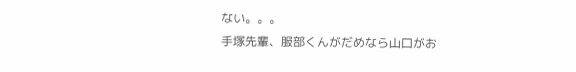ない。。。
手塚先輩、服部くんがだめなら山口がお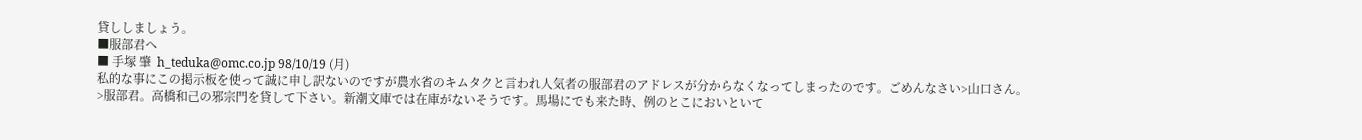貸ししましょう。
■服部君へ
■ 手塚 肇  h_teduka@omc.co.jp 98/10/19 (月)
私的な事にこの掲示板を使って誠に申し訳ないのですが農水省のキムタクと言われ人気者の服部君のアドレスが分からなくなってしまったのです。ごめんなさい>山口さん。
>服部君。高橋和己の邪宗門を貸して下さい。新潮文庫では在庫がないそうです。馬場にでも来た時、例のとこにおいといて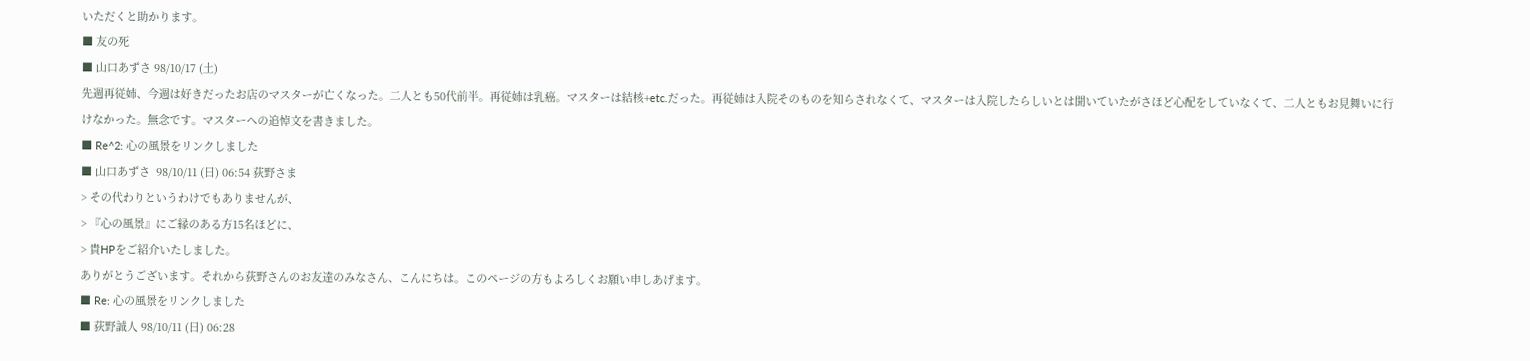いただくと助かります。
■ 友の死
■ 山口あずさ 98/10/17 (土)
先週再従姉、今週は好きだったお店のマスターが亡くなった。二人とも50代前半。再従姉は乳癌。マスターは結核+etc.だった。再従姉は入院そのものを知らされなくて、マスターは入院したらしいとは聞いていたがさほど心配をしていなくて、二人ともお見舞いに行けなかった。無念です。マスターへの追悼文を書きました。
■ Re^2: 心の風景をリンクしました
■ 山口あずさ  98/10/11 (日) 06:54 荻野さま
> その代わりというわけでもありませんが、
> 『心の風景』にご縁のある方15名ほどに、
> 貴HPをご紹介いたしました。
ありがとうございます。それから荻野さんのお友達のみなさん、こんにちは。このページの方もよろしくお願い申しあげます。
■ Re: 心の風景をリンクしました
■ 荻野誠人 98/10/11 (日) 06:28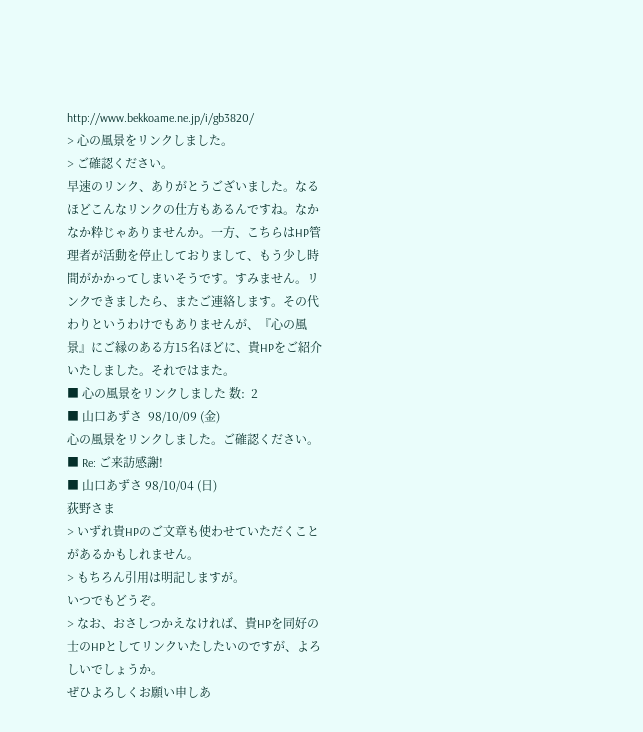http://www.bekkoame.ne.jp/i/gb3820/
> 心の風景をリンクしました。
> ご確認ください。
早速のリンク、ありがとうございました。なるほどこんなリンクの仕方もあるんですね。なかなか粋じゃありませんか。一方、こちらはHP管理者が活動を停止しておりまして、もう少し時間がかかってしまいそうです。すみません。リンクできましたら、またご連絡します。その代わりというわけでもありませんが、『心の風景』にご縁のある方15名ほどに、貴HPをご紹介いたしました。それではまた。
■ 心の風景をリンクしました 数:  2
■ 山口あずさ  98/10/09 (金)
心の風景をリンクしました。ご確認ください。
■ Re: ご来訪感謝!
■ 山口あずさ 98/10/04 (日)
荻野さま
> いずれ貴HPのご文章も使わせていただくことがあるかもしれません。
> もちろん引用は明記しますが。
いつでもどうぞ。
> なお、おさしつかえなければ、貴HPを同好の士のHPとしてリンクいたしたいのですが、よろしいでしょうか。
ぜひよろしくお願い申しあ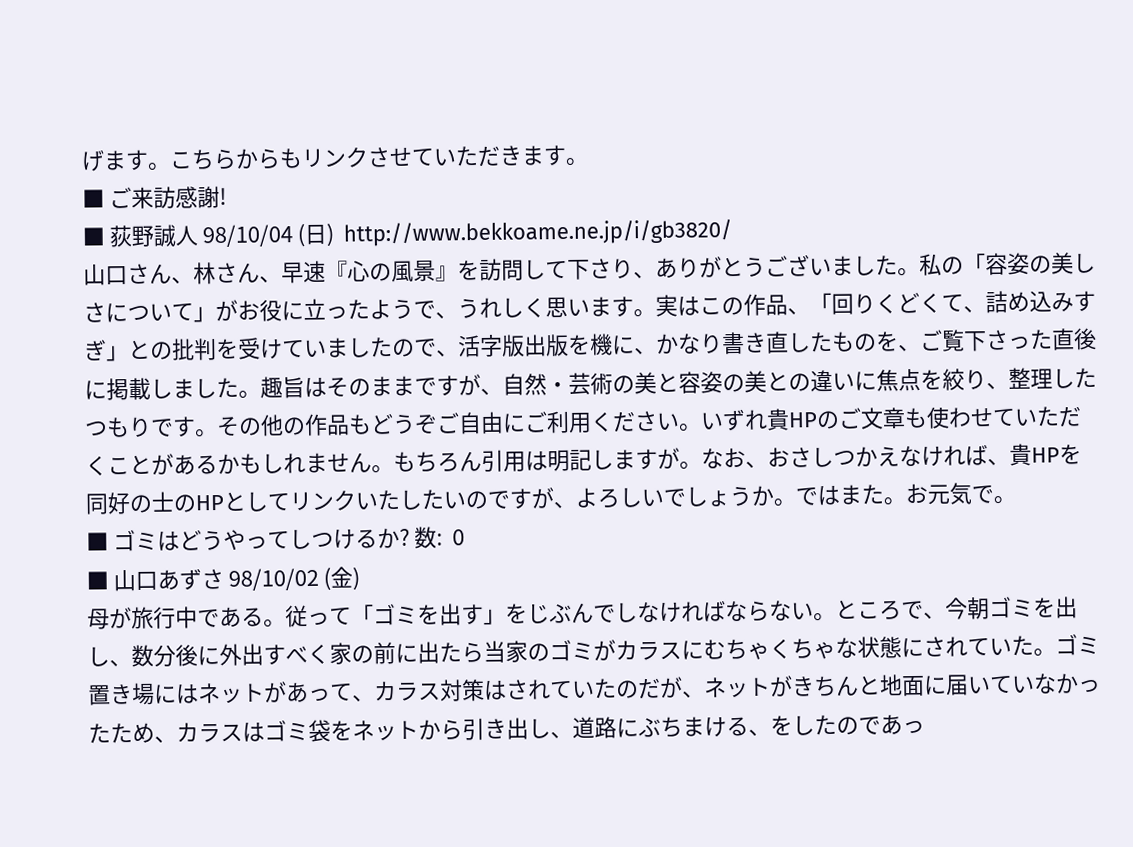げます。こちらからもリンクさせていただきます。
■ ご来訪感謝!
■ 荻野誠人 98/10/04 (日)  http://www.bekkoame.ne.jp/i/gb3820/
山口さん、林さん、早速『心の風景』を訪問して下さり、ありがとうございました。私の「容姿の美しさについて」がお役に立ったようで、うれしく思います。実はこの作品、「回りくどくて、詰め込みすぎ」との批判を受けていましたので、活字版出版を機に、かなり書き直したものを、ご覧下さった直後に掲載しました。趣旨はそのままですが、自然・芸術の美と容姿の美との違いに焦点を絞り、整理したつもりです。その他の作品もどうぞご自由にご利用ください。いずれ貴HPのご文章も使わせていただくことがあるかもしれません。もちろん引用は明記しますが。なお、おさしつかえなければ、貴HPを同好の士のHPとしてリンクいたしたいのですが、よろしいでしょうか。ではまた。お元気で。
■ ゴミはどうやってしつけるか? 数:  0
■ 山口あずさ 98/10/02 (金)
母が旅行中である。従って「ゴミを出す」をじぶんでしなければならない。ところで、今朝ゴミを出し、数分後に外出すべく家の前に出たら当家のゴミがカラスにむちゃくちゃな状態にされていた。ゴミ置き場にはネットがあって、カラス対策はされていたのだが、ネットがきちんと地面に届いていなかったため、カラスはゴミ袋をネットから引き出し、道路にぶちまける、をしたのであっ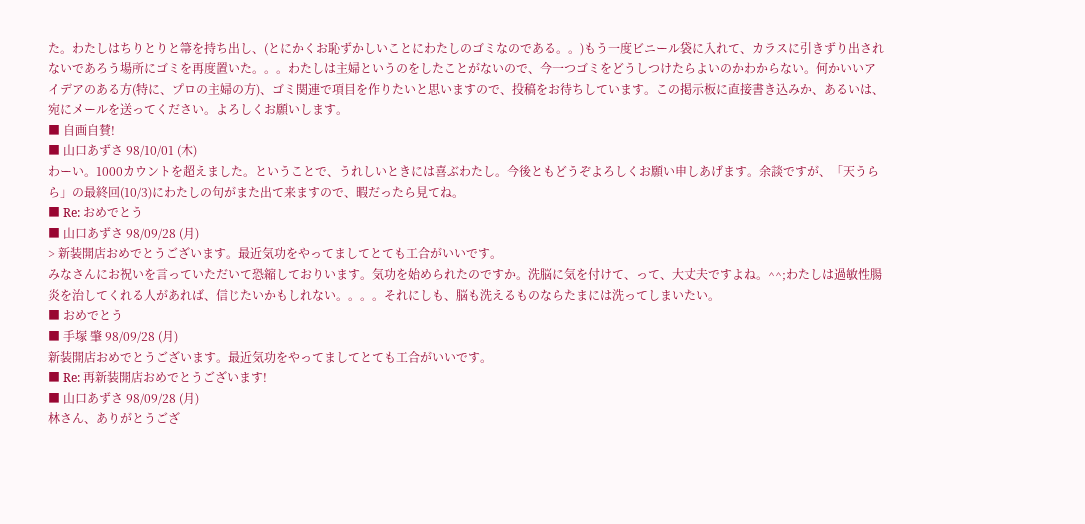た。わたしはちりとりと箒を持ち出し、(とにかくお恥ずかしいことにわたしのゴミなのである。。)もう一度ビニール袋に入れて、カラスに引きずり出されないであろう場所にゴミを再度置いた。。。わたしは主婦というのをしたことがないので、今一つゴミをどうしつけたらよいのかわからない。何かいいアイデアのある方(特に、プロの主婦の方)、ゴミ関連で項目を作りたいと思いますので、投稿をお待ちしています。この掲示板に直接書き込みか、あるいは、宛にメールを送ってください。よろしくお願いします。
■ 自画自賛!
■ 山口あずさ 98/10/01 (木)
わーい。1000カウントを超えました。ということで、うれしいときには喜ぶわたし。今後ともどうぞよろしくお願い申しあげます。余談ですが、「天うらら」の最終回(10/3)にわたしの句がまた出て来ますので、暇だったら見てね。
■ Re: おめでとう
■ 山口あずさ 98/09/28 (月)
> 新装開店おめでとうございます。最近気功をやってましてとても工合がいいです。
みなさんにお祝いを言っていただいて恐縮しておりいます。気功を始められたのですか。洗脳に気を付けて、って、大丈夫ですよね。^^;わたしは過敏性腸炎を治してくれる人があれば、信じたいかもしれない。。。。それにしも、脳も洗えるものならたまには洗ってしまいたい。
■ おめでとう
■ 手塚 肇 98/09/28 (月)
新装開店おめでとうございます。最近気功をやってましてとても工合がいいです。
■ Re: 再新装開店おめでとうございます!
■ 山口あずさ 98/09/28 (月)
林さん、ありがとうござ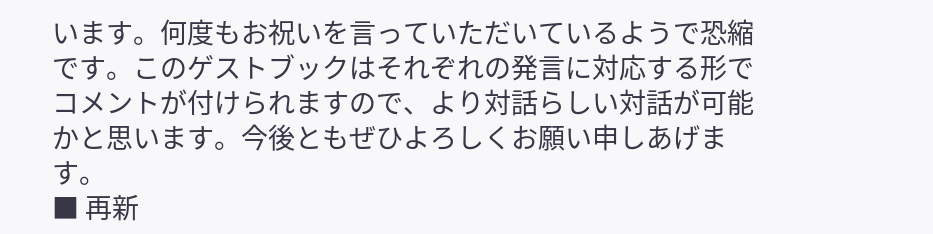います。何度もお祝いを言っていただいているようで恐縮です。このゲストブックはそれぞれの発言に対応する形でコメントが付けられますので、より対話らしい対話が可能かと思います。今後ともぜひよろしくお願い申しあげます。
■ 再新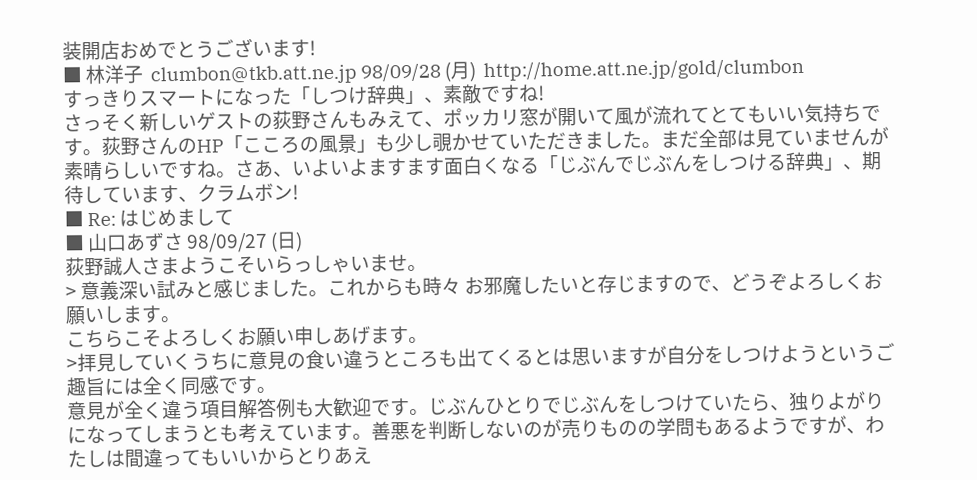装開店おめでとうございます!
■ 林洋子  clumbon@tkb.att.ne.jp 98/09/28 (月)  http://home.att.ne.jp/gold/clumbon
すっきりスマートになった「しつけ辞典」、素敵ですね!
さっそく新しいゲストの荻野さんもみえて、ポッカリ窓が開いて風が流れてとてもいい気持ちです。荻野さんのHP「こころの風景」も少し覗かせていただきました。まだ全部は見ていませんが素晴らしいですね。さあ、いよいよますます面白くなる「じぶんでじぶんをしつける辞典」、期待しています、クラムボン!
■ Re: はじめまして
■ 山口あずさ 98/09/27 (日)
荻野誠人さまようこそいらっしゃいませ。
> 意義深い試みと感じました。これからも時々 お邪魔したいと存じますので、どうぞよろしくお願いします。
こちらこそよろしくお願い申しあげます。
>拝見していくうちに意見の食い違うところも出てくるとは思いますが自分をしつけようというご趣旨には全く同感です。
意見が全く違う項目解答例も大歓迎です。じぶんひとりでじぶんをしつけていたら、独りよがりになってしまうとも考えています。善悪を判断しないのが売りものの学問もあるようですが、わたしは間違ってもいいからとりあえ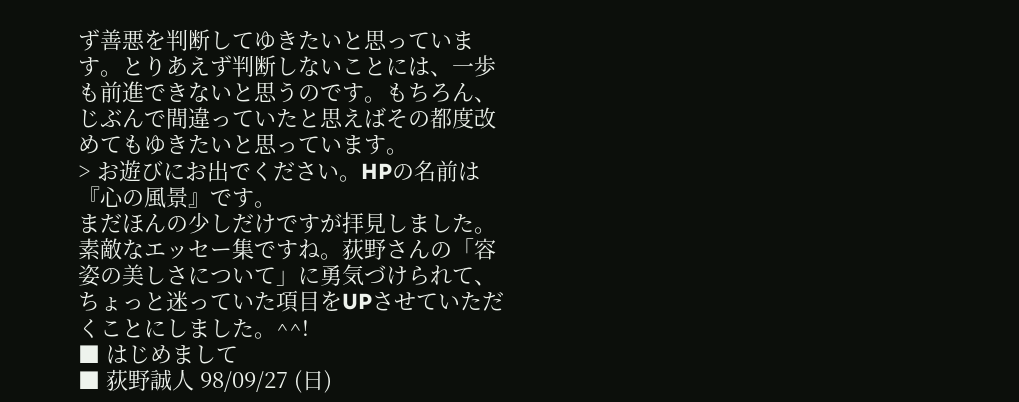ず善悪を判断してゆきたいと思っています。とりあえず判断しないことには、一歩も前進できないと思うのです。もちろん、じぶんで間違っていたと思えばその都度改めてもゆきたいと思っています。
> お遊びにお出でください。HPの名前は『心の風景』です。
まだほんの少しだけですが拝見しました。素敵なエッセー集ですね。荻野さんの「容姿の美しさについて」に勇気づけられて、ちょっと迷っていた項目をUPさせていただくことにしました。^^!
■ はじめまして
■ 荻野誠人 98/09/27 (日)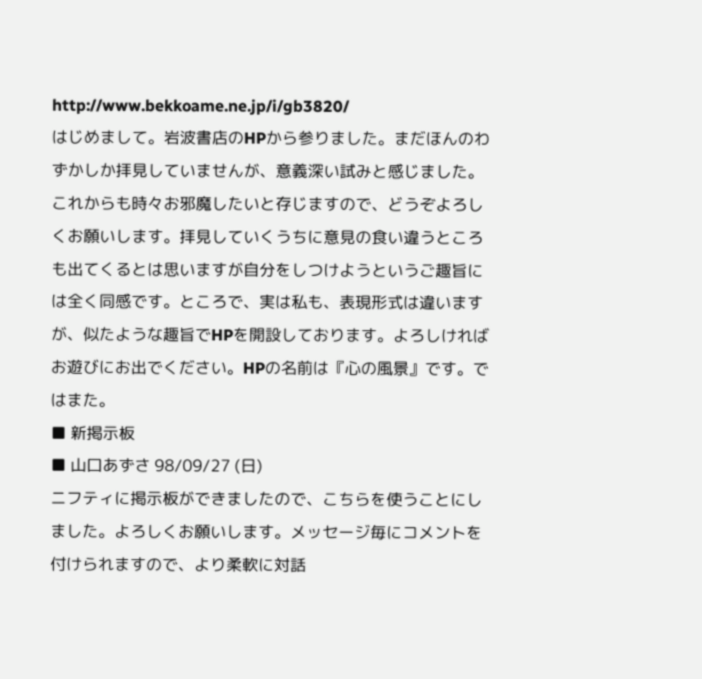http://www.bekkoame.ne.jp/i/gb3820/
はじめまして。岩波書店のHPから参りました。まだほんのわずかしか拝見していませんが、意義深い試みと感じました。これからも時々お邪魔したいと存じますので、どうぞよろしくお願いします。拝見していくうちに意見の食い違うところも出てくるとは思いますが自分をしつけようというご趣旨には全く同感です。ところで、実は私も、表現形式は違いますが、似たような趣旨でHPを開設しております。よろしければお遊びにお出でください。HPの名前は『心の風景』です。ではまた。
■ 新掲示板
■ 山口あずさ 98/09/27 (日)
ニフティに掲示板ができましたので、こちらを使うことにしました。よろしくお願いします。メッセージ毎にコメントを付けられますので、より柔軟に対話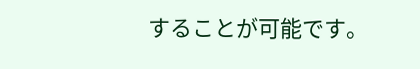することが可能です。